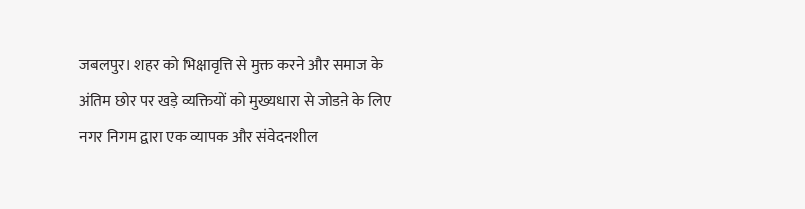जबलपुर। शहर को भिक्षावृत्ति से मुक्त करने और समाज के अंतिम छोर पर खड़े व्यक्तियों को मुख्यधारा से जोडऩे के लिए नगर निगम द्वारा एक व्यापक और संवेदनशील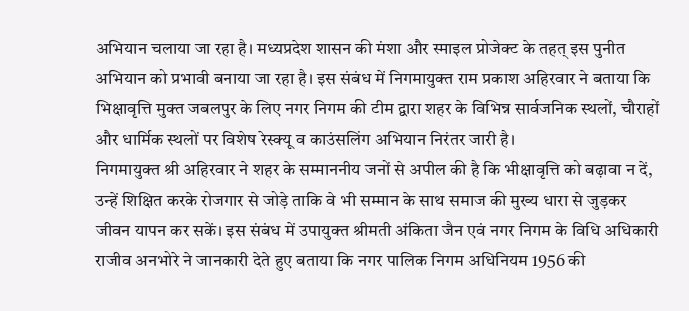अभियान चलाया जा रहा है। मध्यप्रदेश शासन की मंशा और स्माइल प्रोजेक्ट के तहत् इस पुनीत अभियान को प्रभावी बनाया जा रहा है। इस संबंध में निगमायुक्त राम प्रकाश अहिरवार ने बताया कि भिक्षावृत्ति मुक्त जबलपुर के लिए नगर निगम की टीम द्वारा शहर के विभिन्न सार्वजनिक स्थलों, चौराहों और धार्मिक स्थलों पर विशेष रेस्क्यू व काउंसलिंग अभियान निरंतर जारी है।
निगमायुक्त श्री अहिरवार ने शहर के सम्माननीय जनों से अपील की है कि भीक्षावृत्ति को बढ़ावा न दें, उन्हें शिक्षित करके रोजगार से जोड़े ताकि वे भी सम्मान के साथ समाज की मुख्य धारा से जुड़कर जीवन यापन कर सकें। इस संबंध में उपायुक्त श्रीमती अंकिता जैन एवं नगर निगम के विधि अधिकारी राजीव अनभोरे ने जानकारी देते हुए बताया कि नगर पालिक निगम अधिनियम 1956 की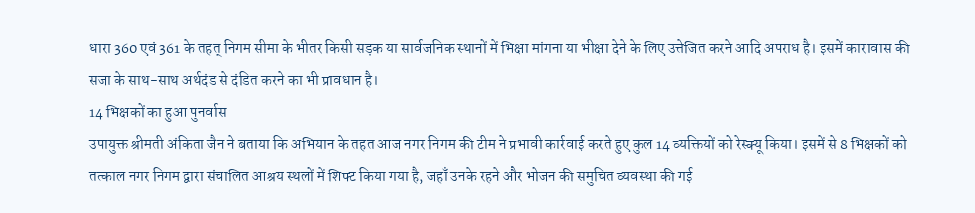धारा 360 एवं 361 के तहत् निगम सीमा के भीतर किसी सड़क या सार्वजनिक स्थानों में भिक्षा मांगना या भीक्षा देने के लिए उत्तेजित करने आदि अपराध है। इसमें कारावास की सजा के साथ-साथ अर्थदंड से दंडित करने का भी प्रावधान है।
14 भिक्षकों का हुआ पुनर्वास
उपायुक्त श्रीमती अंकिता जैन ने बताया कि अभियान के तहत आज नगर निगम की टीम ने प्रभावी कार्रवाई करते हुए कुल 14 व्यक्तियों को रेस्क्यू किया। इसमें से 8 भिक्षकों को तत्काल नगर निगम द्वारा संचालित आश्रय स्थलों में शिफ्ट किया गया है, जहाँ उनके रहने और भोजन की समुचित व्यवस्था की गई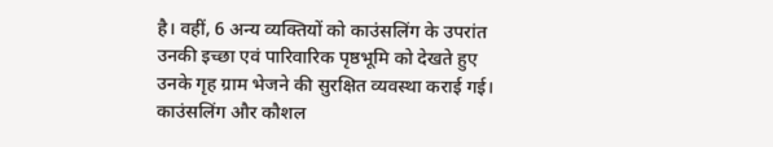है। वहीं, 6 अन्य व्यक्तियों को काउंसलिंग के उपरांत उनकी इच्छा एवं पारिवारिक पृष्ठभूमि को देखते हुए उनके गृह ग्राम भेजने की सुरक्षित व्यवस्था कराई गई।
काउंसलिंग और कौशल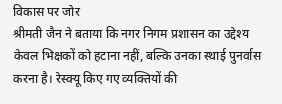विकास पर जोर
श्रीमती जैन ने बताया कि नगर निगम प्रशासन का उद्देश्य केवल भिक्षकों को हटाना नहीं, बल्कि उनका स्थाई पुनर्वास करना है। रेस्क्यू किए गए व्यक्तियों की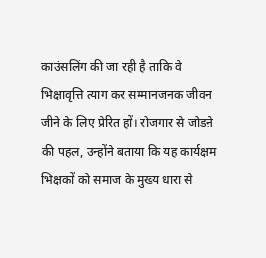काउंसलिंग की जा रही है ताकि वे भिक्षावृत्ति त्याग कर सम्मानजनक जीवन जीने के लिए प्रेरित हों। रोजगार से जोडऩे की पहल, उन्होंने बताया कि यह कार्यक्षम भिक्षकों को समाज के मुख्य धारा से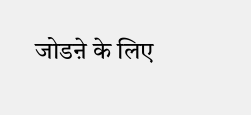जोडऩे के लिए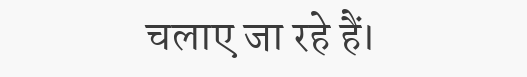चलाए जा रहे हैं।